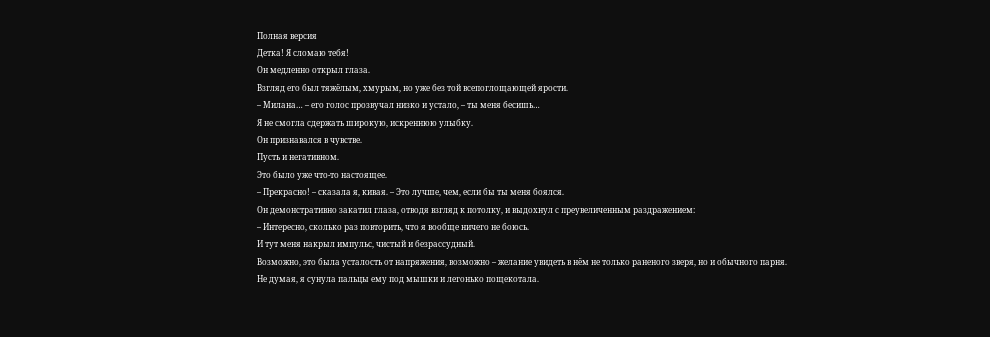Полная версия
Детка! Я сломаю тебя!
Он медленно открыл глаза.
Взгляд его был тяжёлым, хмурым, но уже без той всепоглощающей ярости.
– Милана… – его голос прозвучал низко и устало, – ты меня бесишь…
Я не смогла сдержать широкую, искреннюю улыбку.
Он признавался в чувстве.
Пусть и негативном.
Это было уже что-то настоящее.
– Прекрасно! – сказала я, кивая. – Это лучше, чем, если бы ты меня боялся.
Он демонстративно закатил глаза, отводя взгляд к потолку, и выдохнул с преувеличенным раздражением:
– Интересно, сколько раз повторить, что я вообще ничего не боюсь.
И тут меня накрыл импульс, чистый и безрассудный.
Возможно, это была усталость от напряжения, возможно – желание увидеть в нём не только раненого зверя, но и обычного парня.
Не думая, я сунула пальцы ему под мышки и легонько пощекотала.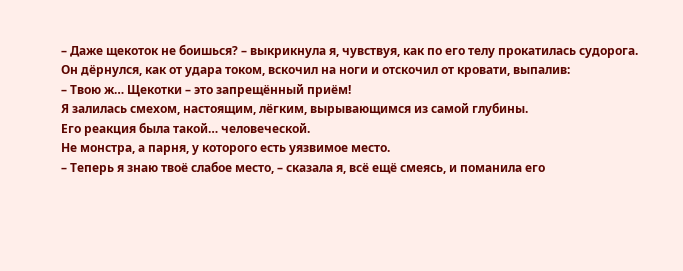– Даже щекоток не боишься? – выкрикнула я, чувствуя, как по его телу прокатилась судорога.
Он дёрнулся, как от удара током, вскочил на ноги и отскочил от кровати, выпалив:
– Твою ж… Щекотки – это запрещённый приём!
Я залилась смехом, настоящим, лёгким, вырывающимся из самой глубины.
Его реакция была такой… человеческой.
Не монстра, а парня, у которого есть уязвимое место.
– Теперь я знаю твоё слабое место, – сказала я, всё ещё смеясь, и поманила его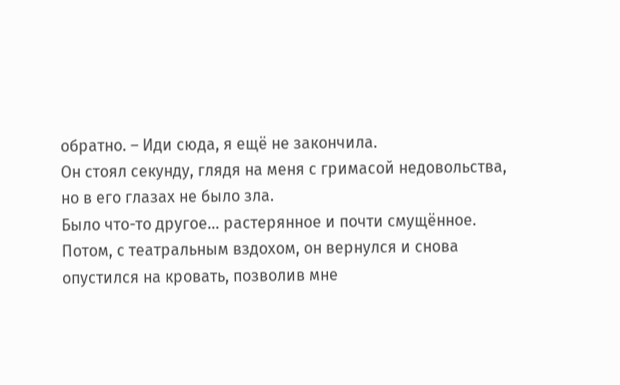обратно. – Иди сюда, я ещё не закончила.
Он стоял секунду, глядя на меня с гримасой недовольства, но в его глазах не было зла.
Было что-то другое… растерянное и почти смущённое.
Потом, с театральным вздохом, он вернулся и снова опустился на кровать, позволив мне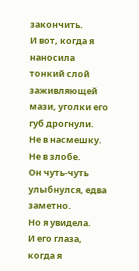закончить.
И вот, когда я наносила тонкий слой заживляющей мази, уголки его губ дрогнули.
Не в насмешку.
Не в злобе.
Он чуть-чуть улыбнулся, едва заметно.
Но я увидела.
И его глаза, когда я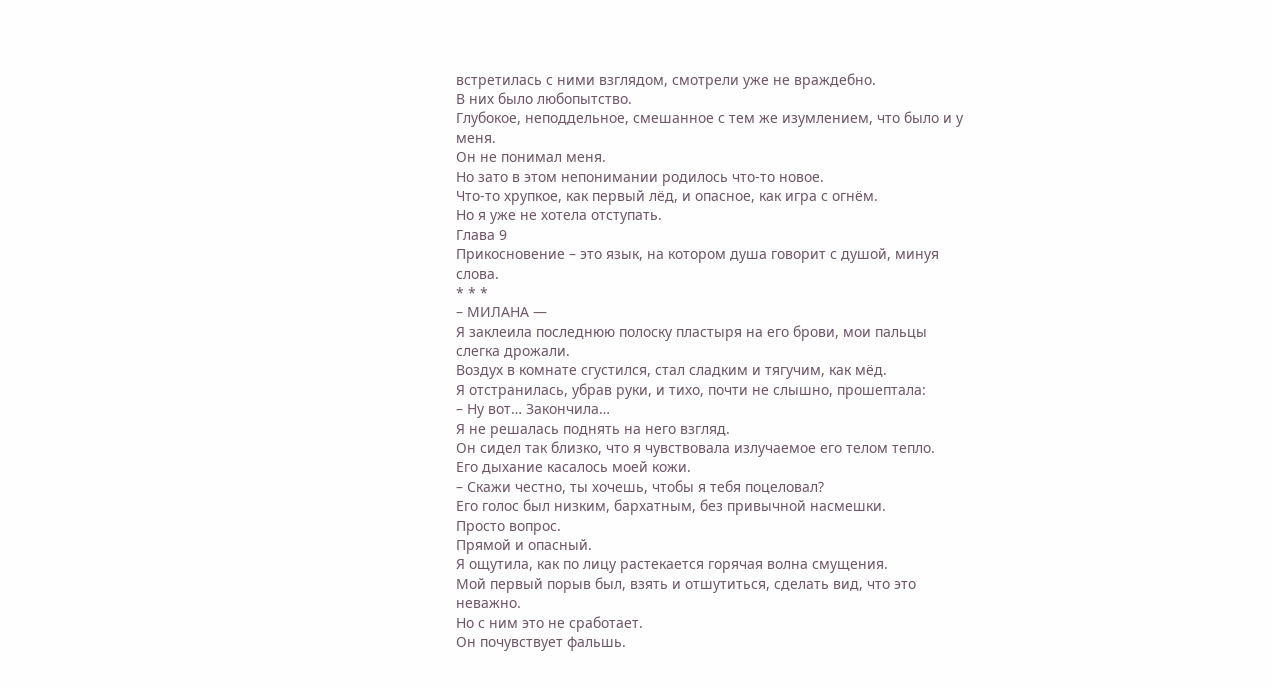встретилась с ними взглядом, смотрели уже не враждебно.
В них было любопытство.
Глубокое, неподдельное, смешанное с тем же изумлением, что было и у меня.
Он не понимал меня.
Но зато в этом непонимании родилось что-то новое.
Что-то хрупкое, как первый лёд, и опасное, как игра с огнём.
Но я уже не хотела отступать.
Глава 9
Прикосновение – это язык, на котором душа говорит с душой, минуя слова.
* * *
– МИЛАНА —
Я заклеила последнюю полоску пластыря на его брови, мои пальцы слегка дрожали.
Воздух в комнате сгустился, стал сладким и тягучим, как мёд.
Я отстранилась, убрав руки, и тихо, почти не слышно, прошептала:
– Ну вот… Закончила…
Я не решалась поднять на него взгляд.
Он сидел так близко, что я чувствовала излучаемое его телом тепло.
Его дыхание касалось моей кожи.
– Скажи честно, ты хочешь, чтобы я тебя поцеловал?
Его голос был низким, бархатным, без привычной насмешки.
Просто вопрос.
Прямой и опасный.
Я ощутила, как по лицу растекается горячая волна смущения.
Мой первый порыв был, взять и отшутиться, сделать вид, что это неважно.
Но с ним это не сработает.
Он почувствует фальшь.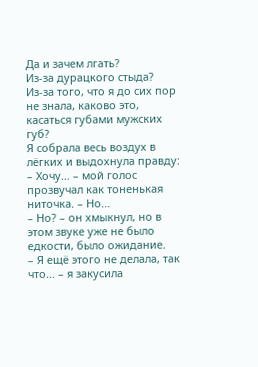Да и зачем лгать?
Из-за дурацкого стыда?
Из-за того, что я до сих пор не знала, каково это, касаться губами мужских губ?
Я собрала весь воздух в лёгких и выдохнула правду:
– Хочу… – мой голос прозвучал как тоненькая ниточка. – Но…
– Но? – он хмыкнул, но в этом звуке уже не было едкости, было ожидание.
– Я ещё этого не делала, так что… – я закусила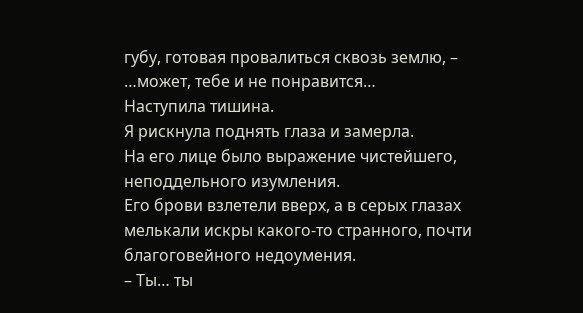губу, готовая провалиться сквозь землю, – …может, тебе и не понравится…
Наступила тишина.
Я рискнула поднять глаза и замерла.
На его лице было выражение чистейшего, неподдельного изумления.
Его брови взлетели вверх, а в серых глазах мелькали искры какого-то странного, почти благоговейного недоумения.
– Ты… ты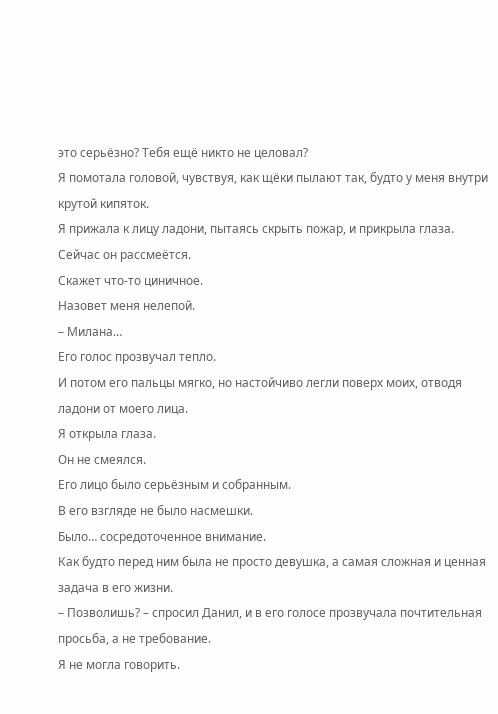это серьёзно? Тебя ещё никто не целовал?
Я помотала головой, чувствуя, как щёки пылают так, будто у меня внутри крутой кипяток.
Я прижала к лицу ладони, пытаясь скрыть пожар, и прикрыла глаза.
Сейчас он рассмеётся.
Скажет что-то циничное.
Назовет меня нелепой.
– Милана…
Его голос прозвучал тепло.
И потом его пальцы мягко, но настойчиво легли поверх моих, отводя ладони от моего лица.
Я открыла глаза.
Он не смеялся.
Его лицо было серьёзным и собранным.
В его взгляде не было насмешки.
Было… сосредоточенное внимание.
Как будто перед ним была не просто девушка, а самая сложная и ценная задача в его жизни.
– Позволишь? – спросил Данил, и в его голосе прозвучала почтительная просьба, а не требование.
Я не могла говорить.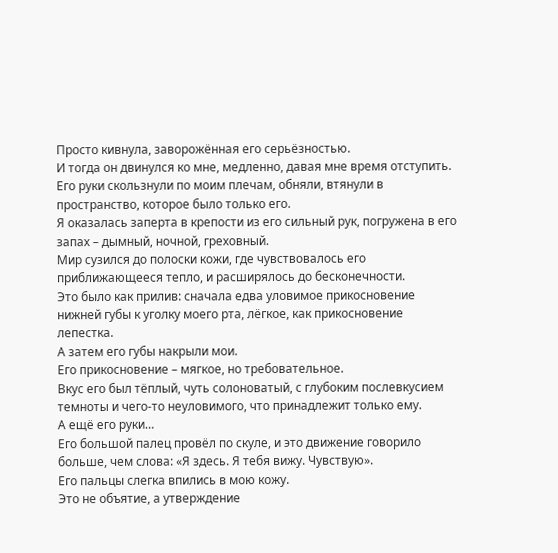Просто кивнула, заворожённая его серьёзностью.
И тогда он двинулся ко мне, медленно, давая мне время отступить.
Его руки скользнули по моим плечам, обняли, втянули в пространство, которое было только его.
Я оказалась заперта в крепости из его сильный рук, погружена в его запах – дымный, ночной, греховный.
Мир сузился до полоски кожи, где чувствовалось его приближающееся тепло, и расширялось до бесконечности.
Это было как прилив: сначала едва уловимое прикосновение нижней губы к уголку моего рта, лёгкое, как прикосновение лепестка.
А затем его губы накрыли мои.
Его прикосновение – мягкое, но требовательное.
Вкус его был тёплый, чуть солоноватый, с глубоким послевкусием темноты и чего-то неуловимого, что принадлежит только ему.
А ещё его руки…
Его большой палец провёл по скуле, и это движение говорило больше, чем слова: «Я здесь. Я тебя вижу. Чувствую».
Его пальцы слегка впились в мою кожу.
Это не объятие, а утверждение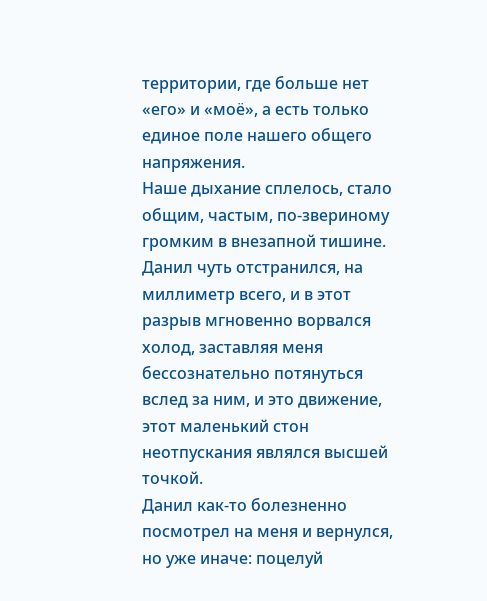территории, где больше нет «его» и «моё», а есть только единое поле нашего общего напряжения.
Наше дыхание сплелось, стало общим, частым, по‑звериному громким в внезапной тишине.
Данил чуть отстранился, на миллиметр всего, и в этот разрыв мгновенно ворвался холод, заставляя меня бессознательно потянуться вслед за ним, и это движение, этот маленький стон неотпускания являлся высшей точкой.
Данил как-то болезненно посмотрел на меня и вернулся, но уже иначе: поцелуй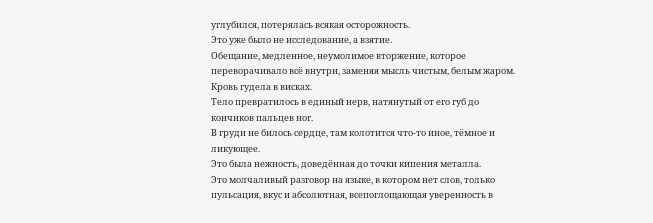углубился, потерялась всякая осторожность.
Это уже было не исследование, а взятие.
Обещание, медленное, неумолимое вторжение, которое переворачивало всё внутри, заменяя мысль чистым, белым жаром.
Кровь гудела в висках.
Тело превратилось в единый нерв, натянутый от его губ до кончиков пальцев ног.
В груди не билось сердце, там колотится что-то иное, тёмное и ликующее.
Это была нежность, доведённая до точки кипения металла.
Это молчаливый разговор на языке, в котором нет слов, только пульсация, вкус и абсолютная, всепоглощающая уверенность в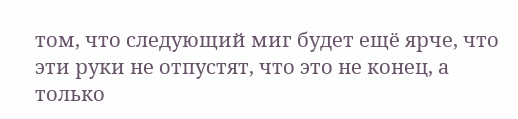том, что следующий миг будет ещё ярче, что эти руки не отпустят, что это не конец, а только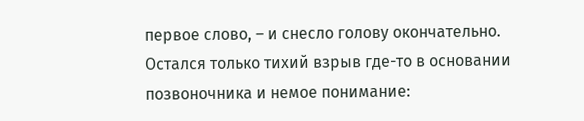первое слово, – и снесло голову окончательно.
Остался только тихий взрыв где-то в основании позвоночника и немое понимание: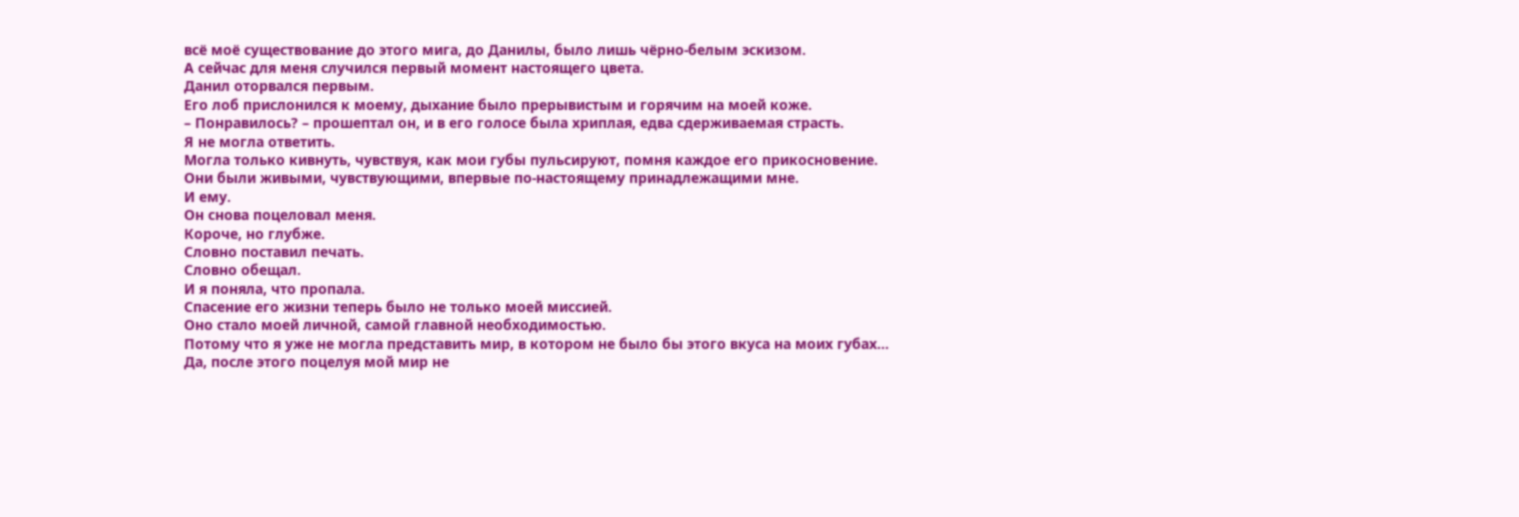всё моё существование до этого мига, до Данилы, было лишь чёрно-белым эскизом.
А сейчас для меня случился первый момент настоящего цвета.
Данил оторвался первым.
Его лоб прислонился к моему, дыхание было прерывистым и горячим на моей коже.
– Понравилось? – прошептал он, и в его голосе была хриплая, едва сдерживаемая страсть.
Я не могла ответить.
Могла только кивнуть, чувствуя, как мои губы пульсируют, помня каждое его прикосновение.
Они были живыми, чувствующими, впервые по-настоящему принадлежащими мне.
И ему.
Он снова поцеловал меня.
Короче, но глубже.
Словно поставил печать.
Словно обещал.
И я поняла, что пропала.
Спасение его жизни теперь было не только моей миссией.
Оно стало моей личной, самой главной необходимостью.
Потому что я уже не могла представить мир, в котором не было бы этого вкуса на моих губах…
Да, после этого поцелуя мой мир не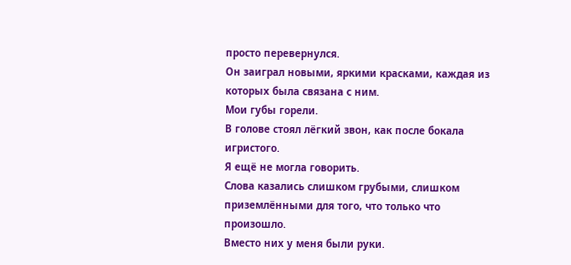просто перевернулся.
Он заиграл новыми, яркими красками, каждая из которых была связана с ним.
Мои губы горели.
В голове стоял лёгкий звон, как после бокала игристого.
Я ещё не могла говорить.
Слова казались слишком грубыми, слишком приземлёнными для того, что только что произошло.
Вместо них у меня были руки.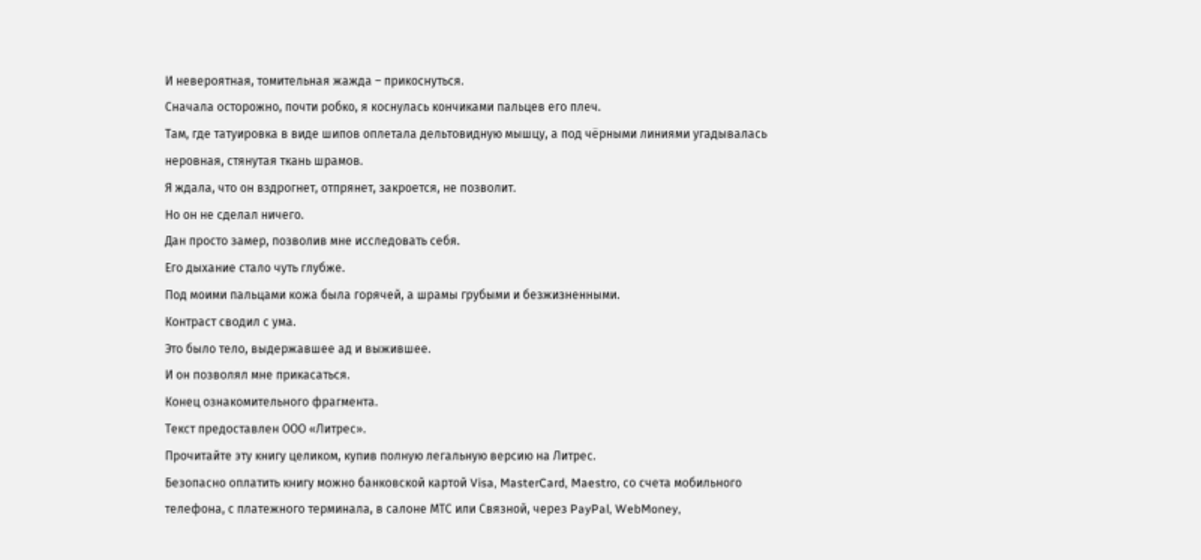И невероятная, томительная жажда – прикоснуться.
Сначала осторожно, почти робко, я коснулась кончиками пальцев его плеч.
Там, где татуировка в виде шипов оплетала дельтовидную мышцу, а под чёрными линиями угадывалась неровная, стянутая ткань шрамов.
Я ждала, что он вздрогнет, отпрянет, закроется, не позволит.
Но он не сделал ничего.
Дан просто замер, позволив мне исследовать себя.
Его дыхание стало чуть глубже.
Под моими пальцами кожа была горячей, а шрамы грубыми и безжизненными.
Контраст сводил с ума.
Это было тело, выдержавшее ад и выжившее.
И он позволял мне прикасаться.
Конец ознакомительного фрагмента.
Текст предоставлен ООО «Литрес».
Прочитайте эту книгу целиком, купив полную легальную версию на Литрес.
Безопасно оплатить книгу можно банковской картой Visa, MasterCard, Maestro, со счета мобильного телефона, с платежного терминала, в салоне МТС или Связной, через PayPal, WebMoney,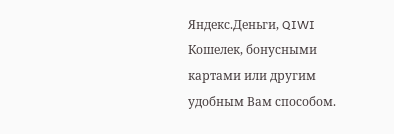Яндекс.Деньги, QIWI Кошелек, бонусными картами или другим удобным Вам способом.